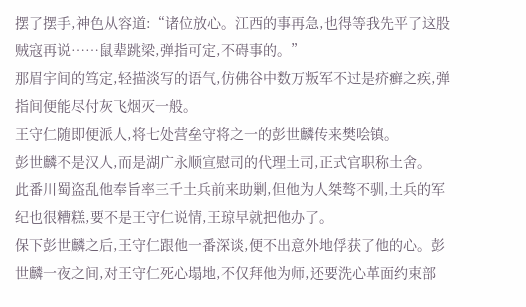摆了摆手,神色从容道:“诸位放心。江西的事再急,也得等我先平了这股贼寇再说……鼠辈跳梁,弹指可定,不碍事的。”
那眉宇间的笃定,轻描淡写的语气,仿佛谷中数万叛军不过是疥癣之疾,弹指间便能尽付灰飞烟灭一般。
王守仁随即便派人,将七处营垒守将之一的彭世麟传来樊哙镇。
彭世麟不是汉人,而是湖广永顺宣慰司的代理土司,正式官职称土舍。
此番川蜀盗乱他奉旨率三千土兵前来助剿,但他为人桀骜不驯,土兵的军纪也很糟糕,要不是王守仁说情,王琼早就把他办了。
保下彭世麟之后,王守仁跟他一番深谈,便不出意外地俘获了他的心。彭世麟一夜之间,对王守仁死心塌地,不仅拜他为师,还要洗心革面约束部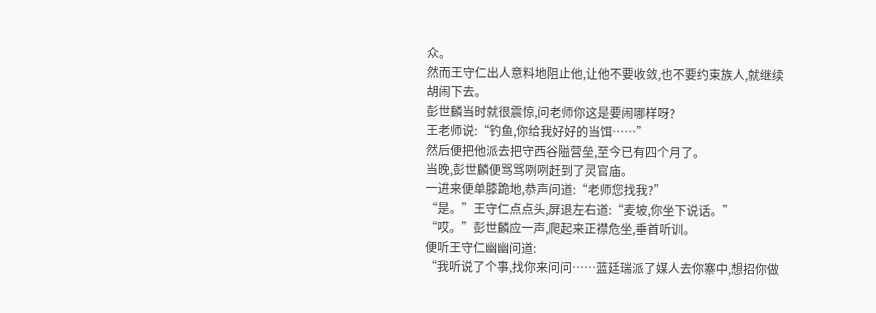众。
然而王守仁出人意料地阻止他,让他不要收敛,也不要约束族人,就继续胡闹下去。
彭世麟当时就很震惊,问老师你这是要闹哪样呀?
王老师说:“钓鱼,你给我好好的当饵……”
然后便把他派去把守西谷隘营垒,至今已有四个月了。
当晚,彭世麟便骂骂咧咧赶到了灵官庙。
一进来便单膝跪地,恭声问道:“老师您找我?”
“是。”王守仁点点头,屏退左右道:“麦坡,你坐下说话。”
“哎。”彭世麟应一声,爬起来正襟危坐,垂首听训。
便听王守仁幽幽问道:
“我听说了个事,找你来问问……蓝廷瑞派了媒人去你寨中,想招你做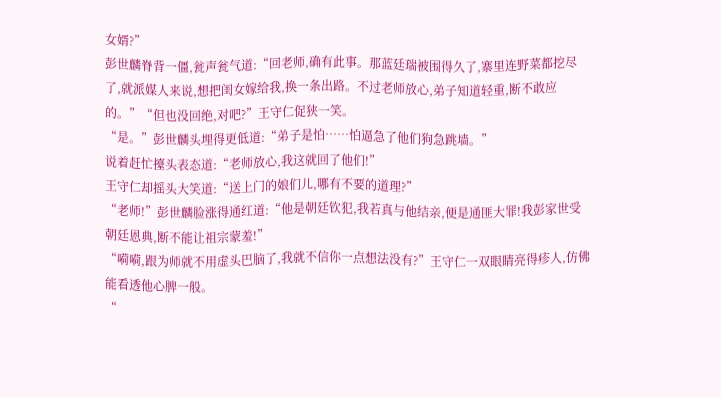女婿?”
彭世麟脊背一僵,瓮声瓮气道:“回老师,确有此事。那蓝廷瑞被围得久了,寨里连野菜都挖尽了,就派媒人来说,想把闺女嫁给我,换一条出路。不过老师放心,弟子知道轻重,断不敢应的。”“但也没回绝,对吧?”王守仁促狭一笑。
“是。”彭世麟头埋得更低道:“弟子是怕……怕逼急了他们狗急跳墙。”
说着赶忙擡头表态道:“老师放心,我这就回了他们!”
王守仁却摇头大笑道:“送上门的娘们儿,哪有不要的道理?”
“老师!”彭世麟脸涨得通红道:“他是朝廷钦犯,我若真与他结亲,便是通匪大罪!我彭家世受朝廷恩典,断不能让祖宗蒙羞!”
“嗬嗬,跟为师就不用虚头巴脑了,我就不信你一点想法没有?”王守仁一双眼睛亮得疹人,仿佛能看透他心脾一般。
“